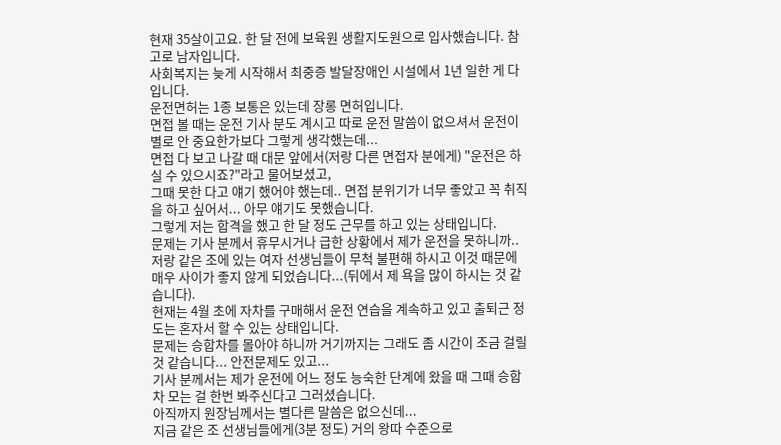현재 35살이고요. 한 달 전에 보육원 생활지도원으로 입사했습니다. 참고로 남자입니다.
사회복지는 늦게 시작해서 최중증 발달장애인 시설에서 1년 일한 게 다입니다.
운전면허는 1종 보통은 있는데 장롱 면허입니다.
면접 볼 때는 운전 기사 분도 계시고 따로 운전 말씀이 없으셔서 운전이 별로 안 중요한가보다 그렇게 생각했는데...
면접 다 보고 나갈 때 대문 앞에서(저랑 다른 면접자 분에게) "운전은 하실 수 있으시죠?"라고 물어보셨고,
그때 못한 다고 얘기 했어야 했는데.. 면접 분위기가 너무 좋았고 꼭 취직을 하고 싶어서... 아무 얘기도 못했습니다.
그렇게 저는 합격을 했고 한 달 정도 근무를 하고 있는 상태입니다.
문제는 기사 분께서 휴무시거나 급한 상황에서 제가 운전을 못하니까..
저랑 같은 조에 있는 여자 선생님들이 무척 불편해 하시고 이것 때문에 매우 사이가 좋지 않게 되었습니다...(뒤에서 제 욕을 많이 하시는 것 같습니다).
현재는 4월 초에 자차를 구매해서 운전 연습을 계속하고 있고 출퇴근 정도는 혼자서 할 수 있는 상태입니다.
문제는 승합차를 몰아야 하니까 거기까지는 그래도 좀 시간이 조금 걸릴 것 같습니다... 안전문제도 있고...
기사 분께서는 제가 운전에 어느 정도 능숙한 단계에 왔을 때 그때 승합차 모는 걸 한번 봐주신다고 그러셨습니다.
아직까지 원장님께서는 별다른 말씀은 없으신데...
지금 같은 조 선생님들에게(3분 정도) 거의 왕따 수준으로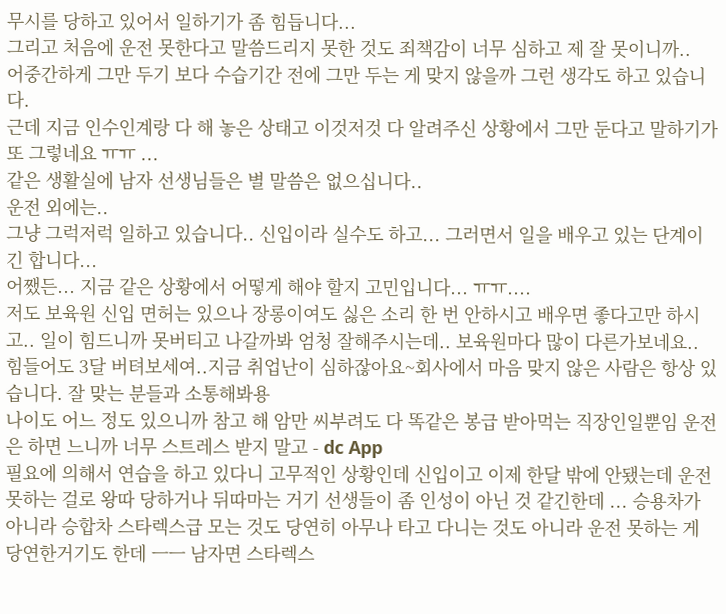무시를 당하고 있어서 일하기가 좀 힘듭니다...
그리고 처음에 운전 못한다고 말씀드리지 못한 것도 죄책감이 너무 심하고 제 잘 못이니까..
어중간하게 그만 두기 보다 수습기간 전에 그만 두는 게 맞지 않을까 그런 생각도 하고 있습니다.
근데 지금 인수인계랑 다 해 놓은 상태고 이것저것 다 알려주신 상황에서 그만 둔다고 말하기가 또 그렇네요 ㅠㅠ ...
같은 생활실에 남자 선생님들은 별 말씀은 없으십니다..
운전 외에는..
그냥 그럭저럭 일하고 있습니다.. 신입이라 실수도 하고... 그러면서 일을 배우고 있는 단계이긴 합니다...
어쨌든... 지금 같은 상황에서 어떻게 해야 할지 고민입니다... ㅠㅠ....
저도 보육원 신입 면허는 있으나 장롱이여도 싫은 소리 한 번 안하시고 배우면 좋다고만 하시고.. 일이 힘드니까 못버티고 나갈까봐 엄청 잘해주시는데.. 보육원마다 많이 다른가보네요.. 힘들어도 3달 버텨보세여..지금 취업난이 심하잖아요~회사에서 마음 맞지 않은 사람은 항상 있습니다. 잘 맞는 분들과 소통해봐용
나이도 어느 정도 있으니까 참고 해 암만 씨부려도 다 똑같은 봉급 받아먹는 직장인일뿐임 운전은 하면 느니까 너무 스트레스 받지 말고 - dc App
필요에 의해서 연습을 하고 있다니 고무적인 상황인데 신입이고 이제 한달 밖에 안됐는데 운전 못하는 걸로 왕따 당하거나 뒤따마는 거기 선생들이 좀 인성이 아닌 것 같긴한데 ... 승용차가 아니라 승합차 스타렉스급 모는 것도 당연히 아무나 타고 다니는 것도 아니라 운전 못하는 게 당연한거기도 한데 ㅡㅡ 남자면 스타렉스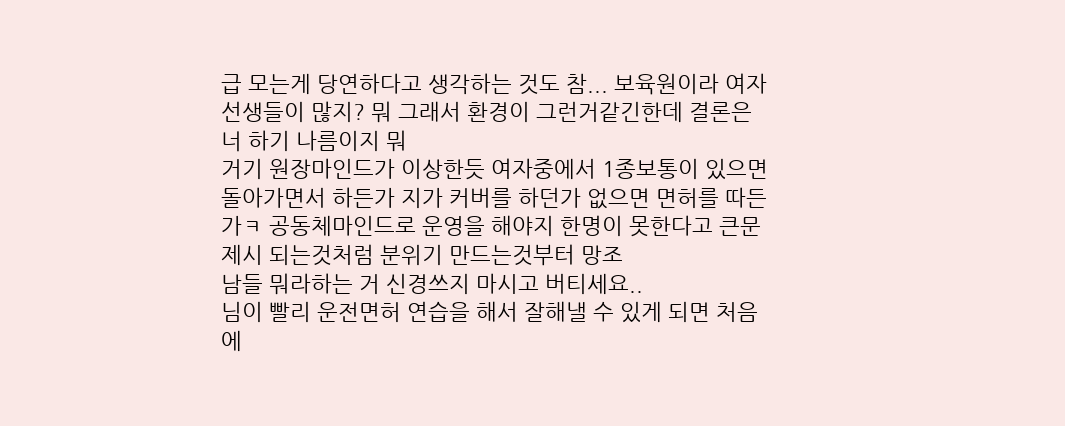급 모는게 당연하다고 생각하는 것도 참... 보육원이라 여자 선생들이 많지? 뭐 그래서 환경이 그런거같긴한데 결론은 너 하기 나름이지 뭐
거기 원장마인드가 이상한듯 여자중에서 1종보통이 있으면 돌아가면서 하든가 지가 커버를 하던가 없으면 면허를 따든가ㅋ 공동체마인드로 운영을 해야지 한명이 못한다고 큰문제시 되는것처럼 분위기 만드는것부터 망조
남들 뭐라하는 거 신경쓰지 마시고 버티세요..
님이 빨리 운전면허 연습을 해서 잘해낼 수 있게 되면 처음에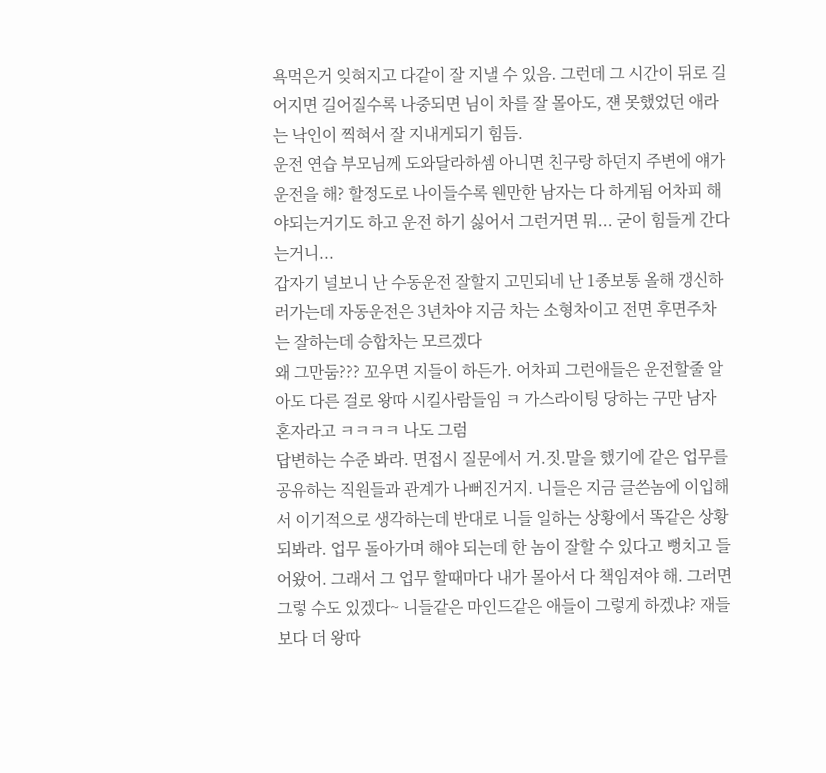욕먹은거 잊혀지고 다같이 잘 지낼 수 있음. 그런데 그 시간이 뒤로 길어지면 길어질수록 나중되면 님이 차를 잘 몰아도, 쟨 못했었던 애라는 낙인이 찍혀서 잘 지내게되기 힘듬.
운전 연습 부모님께 도와달라하셈 아니면 친구랑 하던지 주변에 얘가 운전을 해? 할정도로 나이들수록 웬만한 남자는 다 하게됨 어차피 해야되는거기도 하고 운전 하기 싫어서 그런거면 뭐... 굳이 힘들게 간다는거니...
갑자기 널보니 난 수동운전 잘할지 고민되네 난 1종보통 올해 갱신하러가는데 자동운전은 3년차야 지금 차는 소형차이고 전면 후면주차는 잘하는데 승합차는 모르겠다
왜 그만둠??? 꼬우면 지들이 하든가. 어차피 그런애들은 운전할줄 알아도 다른 걸로 왕따 시킬사람들임 ㅋ 가스라이팅 당하는 구만 남자 혼자라고 ㅋㅋㅋㅋ 나도 그럼
답변하는 수준 봐라. 면접시 질문에서 거.짓.말을 했기에 같은 업무를 공유하는 직원들과 관계가 나뻐진거지. 니들은 지금 글쓴놈에 이입해서 이기적으로 생각하는데 반대로 니들 일하는 상황에서 똑같은 상황되봐라. 업무 돌아가며 해야 되는데 한 놈이 잘할 수 있다고 뻥치고 들어왔어. 그래서 그 업무 할때마다 내가 몰아서 다 책임져야 해. 그러면 그렇 수도 있겠다~ 니들같은 마인드같은 애들이 그렇게 하겠냐? 재들보다 더 왕따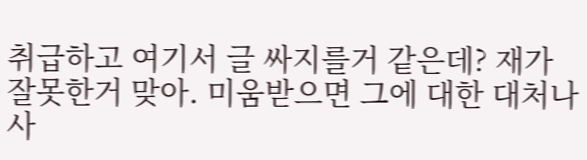취급하고 여기서 글 싸지를거 같은데? 재가 잘못한거 맞아. 미움받으면 그에 대한 대처나 사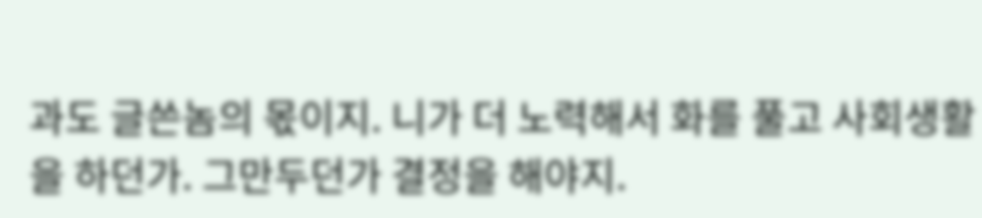과도 글쓴놈의 몫이지. 니가 더 노력해서 화를 풀고 사회생활을 하던가. 그만두던가 결정을 해야지.